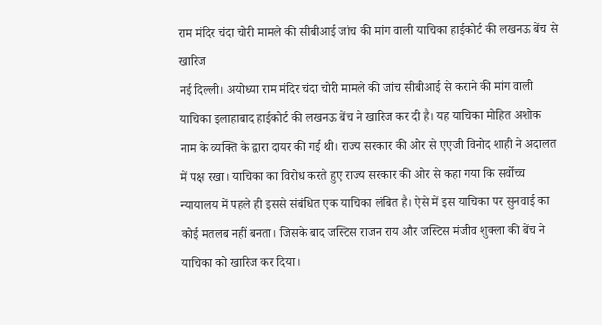राम मंदिर चंदा चोरी मामले की सीबीआई जांच की मांग वाली याचिका हाईकोर्ट की लखनऊ बेंच से खारिज
नई दिल्ली। अयोध्या राम मंदिर चंदा चोरी मामले की जांच सीबीआई से कराने की मांग वाली याचिका इलाहाबाद हाईकोर्ट की लखनऊ बेंच ने खारिज कर दी है। यह याचिका मोहित अशोक नाम के व्यक्ति के द्वारा दायर की गई थी। राज्य सरकार की ओर से एएजी विनोद शाही ने अदालत में पक्ष रखा। याचिका का विरोध करते हुए राज्य सरकार की ओर से कहा गया कि सर्वोच्च न्यायालय में पहले ही इससे संबंधित एक याचिका लंबित है। ऐसे में इस याचिका पर सुनवाई का कोई मतलब नहीं बनता। जिसके बाद जस्टिस राजन राय और जस्टिस मंजीव शुक्ला की बेंच ने याचिका को खारिज कर दिया।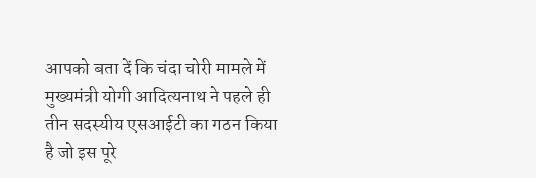आपको बता दें कि चंदा चोरी मामले में मुख्यमंत्री योगी आदित्यनाथ ने पहले ही तीन सदस्यीय एसआईटी का गठन किया है जो इस पूरे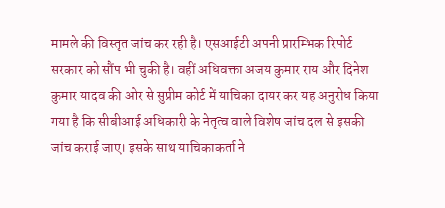मामले की विस्तृत जांच कर रही है। एसआईटी अपनी प्रारम्भिक रिपोर्ट सरकार को सौंप भी चुकी है। वहीं अधिवक्ता अजय कुमार राय और दिनेश कुमार यादव की ओर से सुप्रीम कोर्ट में याचिका दायर कर यह अनुरोध किया गया है कि सीबीआई अधिकारी के नेतृत्व वाले विशेष जांच दल से इसकी जांच कराई जाए। इसके साथ याचिकाकर्ता ने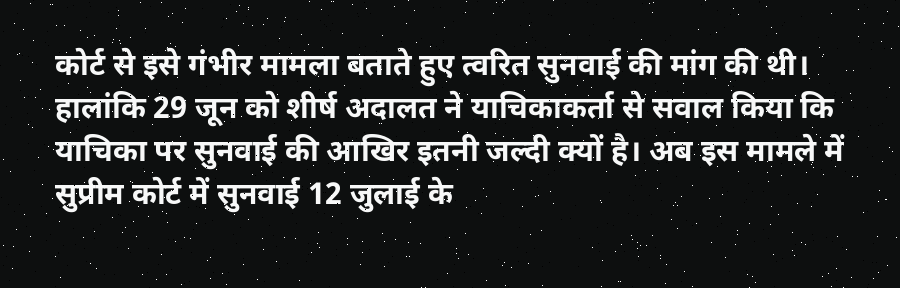कोर्ट से इसे गंभीर मामला बताते हुए त्वरित सुनवाई की मांग की थी। हालांकि 29 जून को शीर्ष अदालत ने याचिकाकर्ता से सवाल किया कि याचिका पर सुनवाई की आखिर इतनी जल्दी क्यों है। अब इस मामले में सुप्रीम कोर्ट में सुनवाई 12 जुलाई के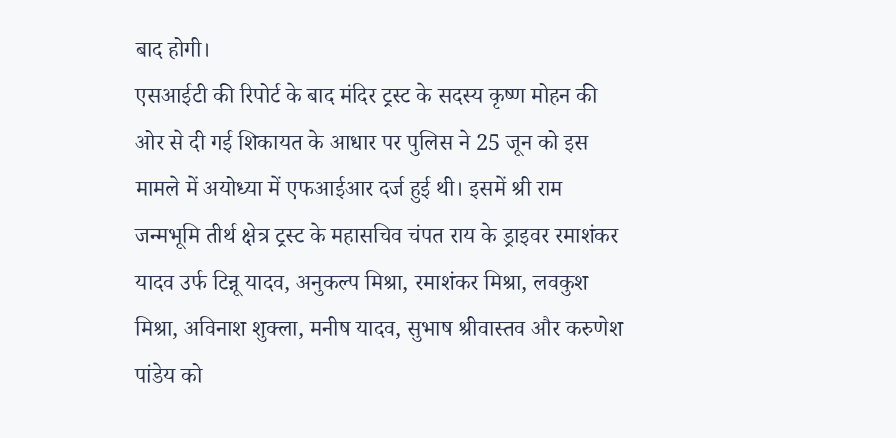बाद होगी।
एसआईटी की रिपोर्ट के बाद मंदिर ट्रस्ट के सदस्य कृष्ण मोहन की ओर से दी गई शिकायत के आधार पर पुलिस ने 25 जून को इस मामले में अयोध्या में एफआईआर दर्ज हुई थी। इसमें श्री राम जन्मभूमि तीर्थ क्षेत्र ट्रस्ट के महासचिव चंपत राय के ड्राइवर रमाशंकर यादव उर्फ टिन्नू यादव, अनुकल्प मिश्रा, रमाशंकर मिश्रा, लवकुश मिश्रा, अविनाश शुक्ला, मनीष यादव, सुभाष श्रीवास्तव और करुणेश पांडेय को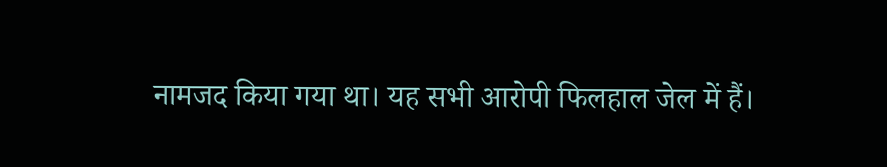नामजद किया गया था। यह सभी आरोपी फिलहाल जेल में हैं।